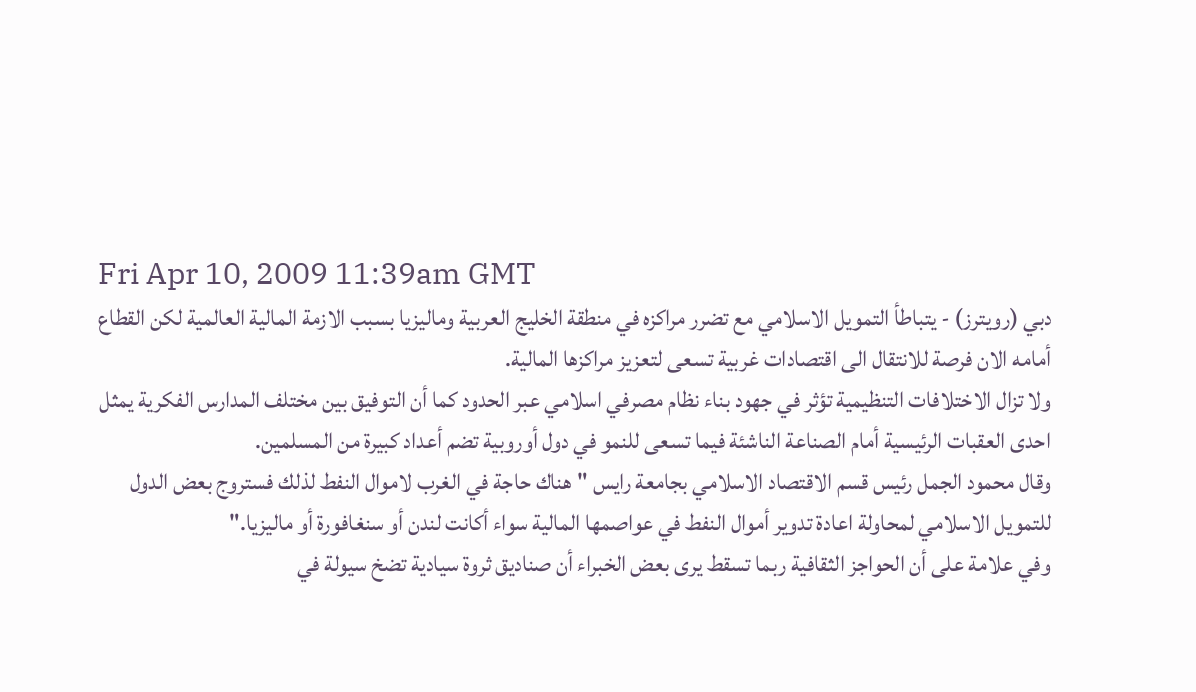Fri Apr 10, 2009 11:39am GMT
دبي (رويترز) - يتباطأ التمويل الاسلامي مع تضرر مراكزه في منطقة الخليج العربية وماليزيا بسبب الازمة المالية العالمية لكن القطاع أمامه الان فرصة للانتقال الى اقتصادات غربية تسعى لتعزيز مراكزها المالية.
ولا تزال الاختلافات التنظيمية تؤثر في جهود بناء نظام مصرفي اسلامي عبر الحدود كما أن التوفيق بين مختلف المدارس الفكرية يمثل احدى العقبات الرئيسية أمام الصناعة الناشئة فيما تسعى للنمو في دول أوروبية تضم أعداد كبيرة من المسلمين.
وقال محمود الجمل رئيس قسم الاقتصاد الاسلامي بجامعة رايس "هناك حاجة في الغرب لاموال النفط لذلك فستروج بعض الدول للتمويل الاسلامي لمحاولة اعادة تدوير أموال النفط في عواصمها المالية سواء أكانت لندن أو سنغافورة أو ماليزيا."
وفي علامة على أن الحواجز الثقافية ربما تسقط يرى بعض الخبراء أن صناديق ثروة سيادية تضخ سيولة في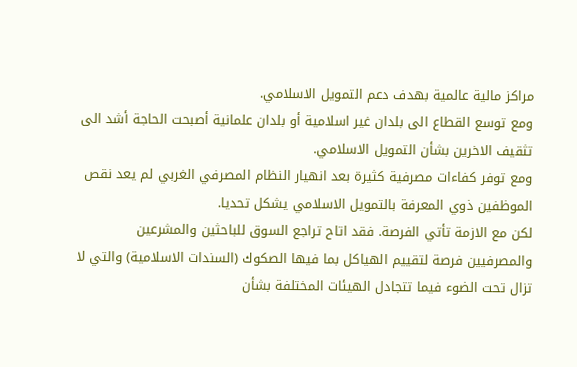مراكز مالية عالمية بهدف دعم التمويل الاسلامي.
ومع توسع القطاع الى بلدان غير اسلامية أو بلدان علمانية أصبحت الحاجة أشد الى تثقيف الاخرين بشأن التمويل الاسلامي.
ومع توفر كفاءات مصرفية كثيرة بعد انهيار النظام المصرفي الغربي لم يعد نقص الموظفين ذوي المعرفة بالتمويل الاسلامي يشكل تحديا.
لكن مع الازمة تأتي الفرصة. فقد اتاح تراجع السوق للباحثين والمشرعين والمصرفيين فرصة لتقييم الهياكل بما فيها الصكوك (السندات الاسلامية) والتي لا تزال تحت الضوء فيما تتجادل الهيئات المختلفة بشأن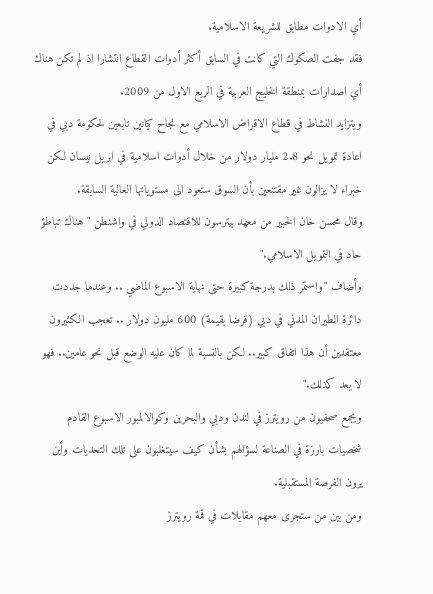أي الادوات مطابق للشريعة الاسلامية.
فقد جفت الصكوك التي كانت في السابق أكثر أدوات القطاع انتشارا اذ لم تكن هناك أي اصدارات بمنطقة الخليج العربية في الربع الاول من 2009.
ويتزايد النشاط في قطاع الاقراض الاسلامي مع نجاح كيانين تابعين لحكومة دبي في اعادة تمويل نحو 2.8 مليار دولار من خلال أدوات اسلامية في ابريل نيسان لكن خبراء لا يزالون غير مقتنعين بأن السوق ستعود الى مستوياتها العالية السابقة.
وقال محسن خان الخبير من معهد بيترسون للاقتصاد الدولي في واشنطن "هناك تباطؤ حاد في التمويل الاسلامي."
وأضاف "واستمر ذلك بدرجة كبيرة حتى نهاية الاسبوع الماضي .. وعندما جددت دائرة الطيران المدني في دبي (قرضا بقيمة) 600 مليون دولار .. تعجب الكثيرون معتقدين أن هذا اتفاق كبير.. لكن بالنسبة لما كان عليه الوضع قبل نحو عامين.. فهو لا يعد كذلك."
ويجمع صحفيون من رويترز في لندن ودبي والبحرين وكوالالمبور الاسبوع القادم شخصيات بارزة في الصناعة لسؤالهم بشأن كيف سيتغلبون على تلك التحديات وأين يرون الفرصة المستقبلية.
ومن بين من ستجرى معهم مقابلات في قمة رويترز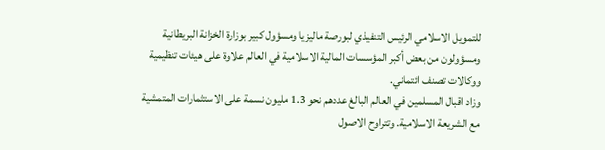للتمويل الاسلامي الرئيس التنفيذي لبورصة ماليزيا ومسؤول كبير بوزارة الخزانة البريطانية ومسؤولون من بعض أكبر المؤسسات المالية الاسلامية في العالم علاوة على هيئات تنظيمية ووكالات تصنف ائتماني.
وزاد اقبال المسلمين في العالم البالغ عددهم نحو 1.3 مليون نسمة على الاستثمارات المتمشية مع الشريعة الاسلامية. وتتراوح الاصول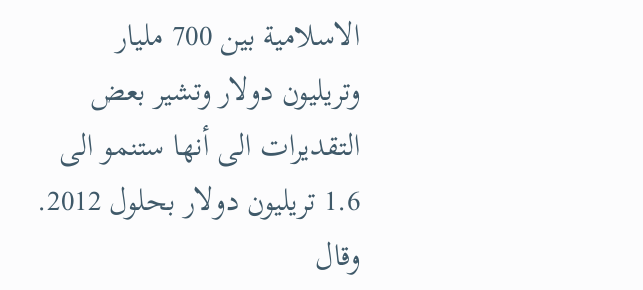الاسلامية بين 700 مليار وتريليون دولار وتشير بعض التقديرات الى أنها ستنمو الى 1.6 تريليون دولار بحلول 2012.
وقال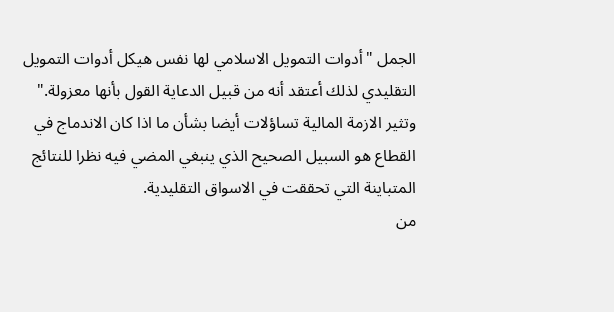الجمل "أدوات التمويل الاسلامي لها نفس هيكل أدوات التمويل التقليدي لذلك أعتقد أنه من قبيل الدعاية القول بأنها معزولة."
وتثير الازمة المالية تساؤلات أيضا بشأن ما اذا كان الاندماج في القطاع هو السبيل الصحيح الذي ينبغي المضي فيه نظرا للنتائج المتباينة التي تحققت في الاسواق التقليدية.
من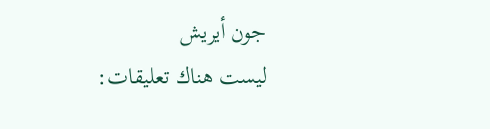جون أيريش
ليست هناك تعليقات: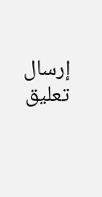إرسال تعليق